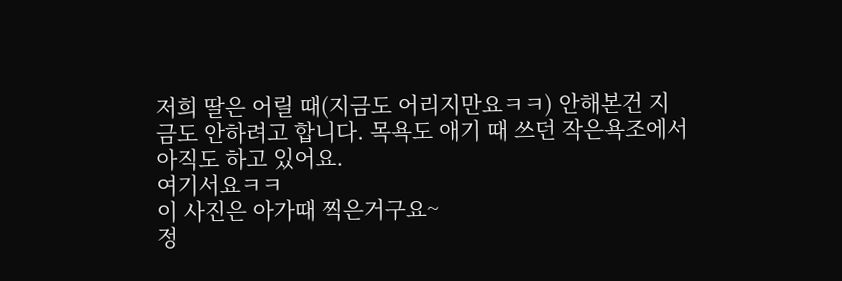저희 딸은 어릴 때(지금도 어리지만요ㅋㅋ) 안해본건 지금도 안하려고 합니다. 목욕도 애기 때 쓰던 작은욕조에서 아직도 하고 있어요.
여기서요ㅋㅋ
이 사진은 아가때 찍은거구요~
정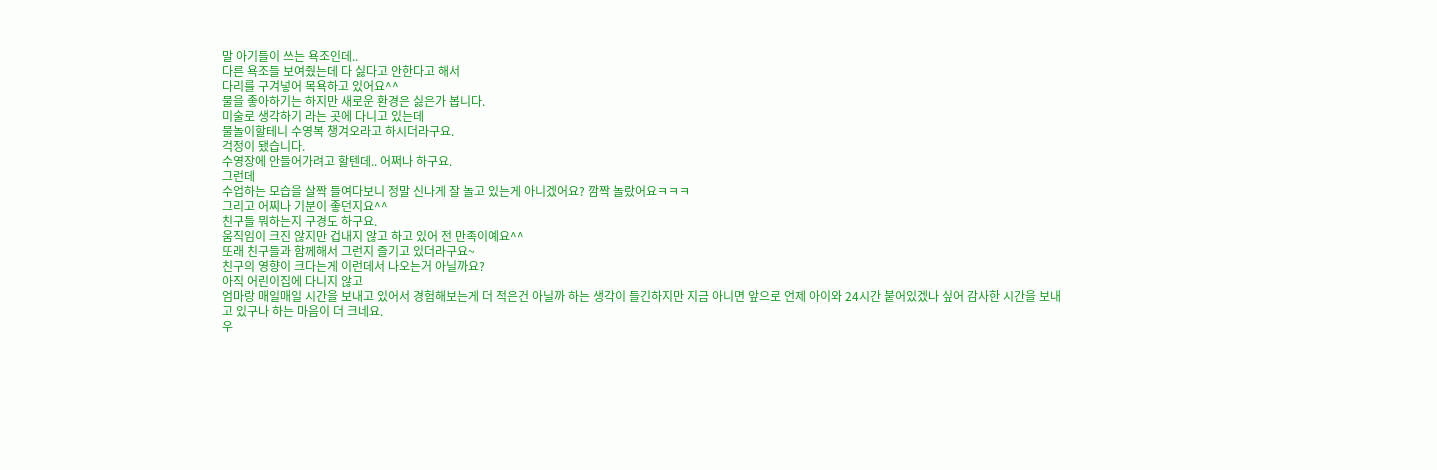말 아기들이 쓰는 욕조인데..
다른 욕조들 보여줬는데 다 싫다고 안한다고 해서
다리를 구겨넣어 목욕하고 있어요^^
물을 좋아하기는 하지만 새로운 환경은 싫은가 봅니다.
미술로 생각하기 라는 곳에 다니고 있는데
물놀이할테니 수영복 챙겨오라고 하시더라구요.
걱정이 됐습니다.
수영장에 안들어가려고 할텐데.. 어쩌나 하구요.
그런데
수업하는 모습을 살짝 들여다보니 정말 신나게 잘 놀고 있는게 아니겠어요? 깜짝 놀랐어요ㅋㅋㅋ
그리고 어찌나 기분이 좋던지요^^
친구들 뭐하는지 구경도 하구요.
움직임이 크진 않지만 겁내지 않고 하고 있어 전 만족이예요^^
또래 친구들과 함께해서 그런지 즐기고 있더라구요~
친구의 영향이 크다는게 이런데서 나오는거 아닐까요?
아직 어린이집에 다니지 않고
엄마랑 매일매일 시간을 보내고 있어서 경험해보는게 더 적은건 아닐까 하는 생각이 들긴하지만 지금 아니면 앞으로 언제 아이와 24시간 붙어있겠나 싶어 감사한 시간을 보내고 있구나 하는 마음이 더 크네요.
우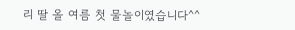리 딸 올 여름 첫 물놀이였습니다^^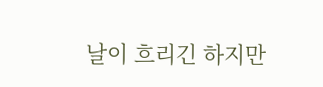날이 흐리긴 하지만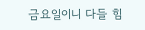금요일이니 다들 힘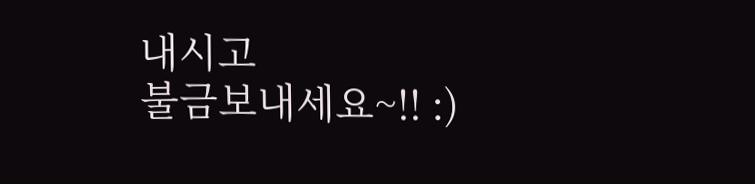내시고
불금보내세요~!! :)